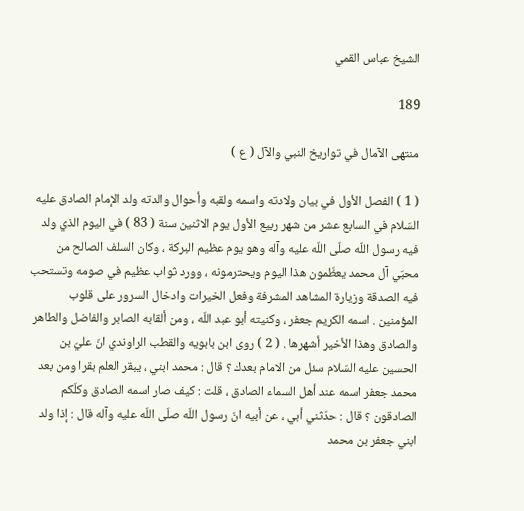الشيخ عباس القمي

189

منتهى الآمال في تواريخ النبي والآل ( ع )

( 1 ) الفصل الأول في بيان ولادته واسمه ولقبه وأحوال والدته ولد الإمام الصادق عليه السّلام في السابع عشر من شهر ربيع الأول يوم الاثنين سنة ( 83 ) في اليوم الذي ولد فيه رسول اللّه صلّى اللّه عليه وآله وهو يوم عظيم البركة ، وكان السلف الصالح من محبّي آل محمد يعظّمون هذا اليوم ويحترمونه ، وورد ثواب عظيم في صومه وتستحب فيه الصدقة وزيارة المشاهد المشرفة وفعل الخيرات وادخال السرور على قلوب المؤمنين . اسمه الكريم جعفر ، وكنيته أبو عبد اللّه ، ومن ألقابه الصابر والفاضل والطاهر والصادق وهذا الأخير أشهرها . ( 2 ) روى ابن بابويه والقطب الراوندي انّ عليّ بن الحسين عليه السّلام سئل من الامام بعدك ؟ قال : محمد ابني ، يبقر العلم بقرا ومن بعد محمد جعفر اسمه عند أهل السماء الصادق ، قلت : كيف صار اسمه الصادق وكلّكم الصادقون ؟ قال : حدّثني أبي ، عن أبيه انّ رسول اللّه صلّى اللّه عليه وآله قال : إذا ولد ابني جعفر بن محمد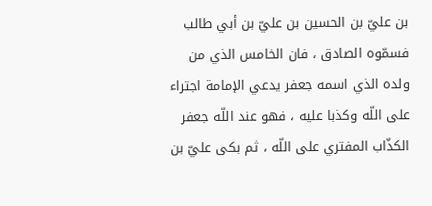بن عليّ بن الحسين بن عليّ بن أبي طالب فسمّوه الصادق ، فان الخامس الذي من ولده الذي اسمه جعفر يدعي الإمامة اجتراء على اللّه وكذبا عليه ، فهو عند اللّه جعفر الكذّاب المفتري على اللّه ، ثم بكى عليّ بن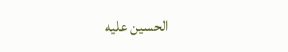الحسين عليه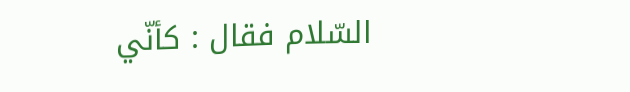السّلام فقال : كأنّي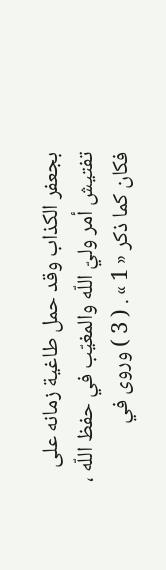بجعفر الكذاب وقد حمل طاغية زمانه على تفتيش أمر وليّ اللّه والمغيّب في حفظ اللّه ، فكان كما ذكر « 1 » . ( 3 ) وروى في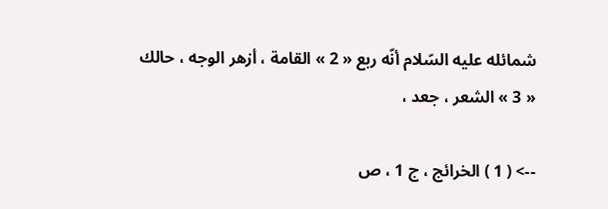شمائله عليه السّلام أنّه ربع « 2 » القامة ، أزهر الوجه ، حالك « 3 » الشعر ، جعد ،

--> ( 1 ) الخرائج ، ج 1 ، ص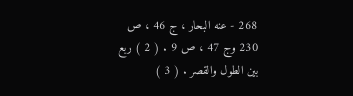268 - عنه البحار ، ج 46 ، ص 230 وج 47 ، ص 9 . ( 2 ) ربع بين الطول والقصر . ( 3 )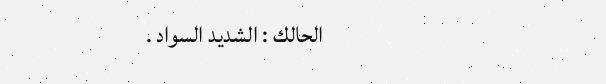الحالك : الشديد السواد .